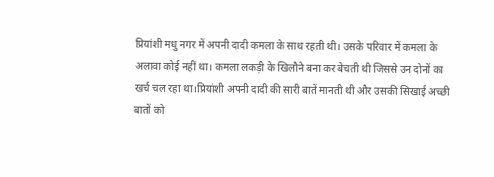प्रियांशी मधु नगर में अपनी दादी कमला के साथ रहती थी। उसके परिवार में कमला के अलावा कोई नहीं था। कमला लकड़ी के खिलौने बना कर बेचती थी जिससे उन दोनों का खर्च चल रहा था।प्रियांशी अपनी दादी की सारी बातें मानती थी और उसकी सिखाई अच्छी बातों को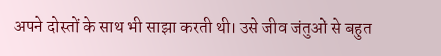अपने दोस्तों के साथ भी साझा करती थी। उसे जीव जंतुओं से बहुत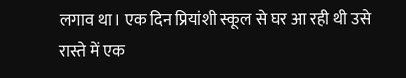लगाव था। एक दिन प्रियांशी स्कूल से घर आ रही थी उसे रास्ते में एक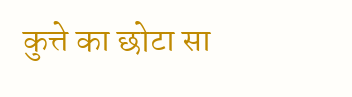कुत्ते का छोटा सा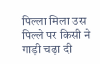पिल्ला मिला उस पिल्ले पर किसी ने गाड़ी चढ़ा दी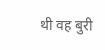थी वह बुरी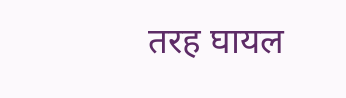तरह घायल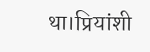था।प्रियांशी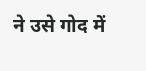ने उसे गोद में